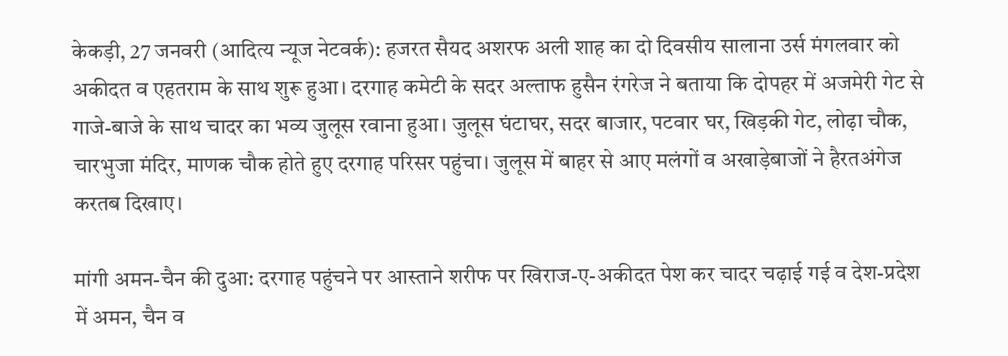केकड़ी, 27 जनवरी (आदित्य न्यूज नेटवर्क): हजरत सैयद अशरफ अली शाह का दो दिवसीय सालाना उर्स मंगलवार को अकीदत व एहतराम के साथ शुरू हुआ। दरगाह कमेटी के सदर अल्ताफ हुसैन रंगरेज ने बताया कि दोपहर में अजमेरी गेट से गाजे-बाजे के साथ चादर का भव्य जुलूस रवाना हुआ। जुलूस घंटाघर, सदर बाजार, पटवार घर, खिड़की गेट, लोढ़ा चौक, चारभुजा मंदिर, माणक चौक होते हुए दरगाह परिसर पहुंचा। जुलूस में बाहर से आए मलंगों व अखाड़ेबाजों ने हैरतअंगेज करतब दिखाए।

मांगी अमन-चैन की दुआ: दरगाह पहुंचने पर आस्ताने शरीफ पर खिराज-ए-अकीदत पेश कर चादर चढ़ाई गई व देश-प्रदेश में अमन, चैन व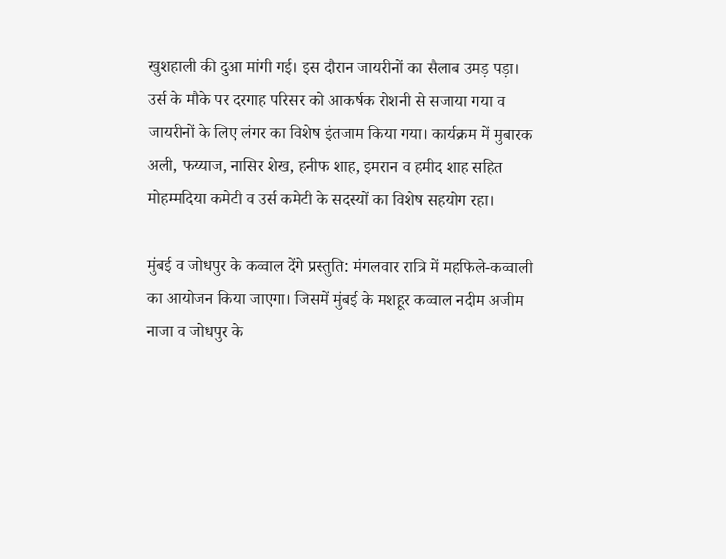खुशहाली की दुआ मांगी गई। इस दौरान जायरीनों का सैलाब उमड़ पड़ा। उर्स के मौके पर दरगाह परिसर को आकर्षक रोशनी से सजाया गया व जायरीनों के लिए लंगर का विशेष इंतजाम किया गया। कार्यक्रम में मुबारक अली, फय्याज, नासिर शेख, हनीफ शाह, इमरान व हमीद शाह सहित मोहम्मदिया कमेटी व उर्स कमेटी के सदस्यों का विशेष सहयोग रहा।

मुंबई व जोधपुर के कव्वाल देंगे प्रस्तुति: मंगलवार रात्रि में महफिले-कव्वाली का आयोजन किया जाएगा। जिसमें मुंबई के मशहूर कव्वाल नदीम अजीम नाजा व जोधपुर के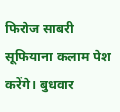फिरोज साबरी सूफियाना कलाम पेश करेंगे। बुधवार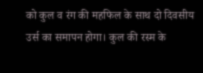को कुल व रंग की महफिल के साथ दो दिवसीय उर्स का समापन होगा। कुल की रस्म के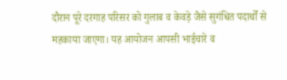दौरान पूरे दरगाह परिसर को गुलाब व केवड़े जैसे सुगंधित पदार्थों से महकाया जाएगा। यह आयोजन आपसी भाईचारे व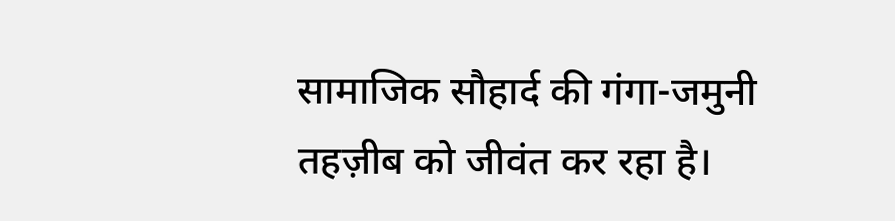सामाजिक सौहार्द की गंगा-जमुनी तहज़ीब को जीवंत कर रहा है।